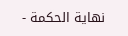نهاية الحكمة -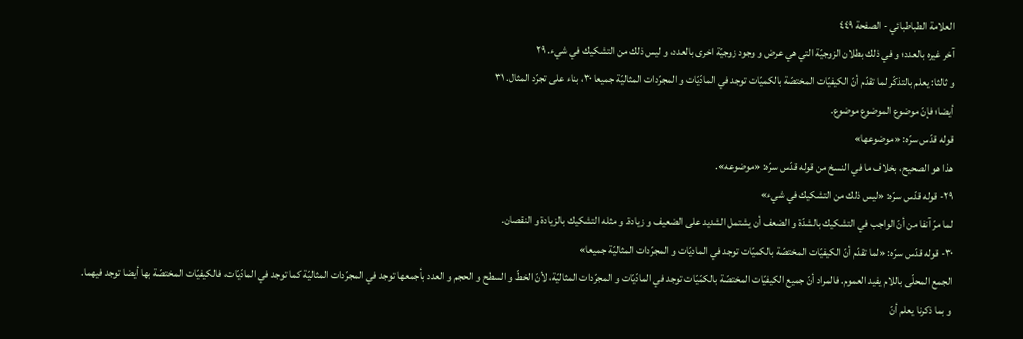العلامة الطباطبائي - الصفحة ٤٤٩
آخر غيره بالعدد؛ و في ذلك بطلان الزوجيّة التي هي عرض و وجود زوجيّة اخرى بالعدد، و ليس ذلك من التشكيك في شيء. ٢٩
و ثالثا: يعلم بالتذكّر لما تقدّم أنّ الكيفيّات المختصّة بالكميّات توجد في المادّيّات و المجرّدات المثاليّة جميعا ٣٠، بناء على تجرّد المثال. ٣١
أيضا؛ فإنّ موضوع الموضوع موضوع.
قوله قدّس سرّه: «موضوعها»
هذا هو الصحيح، بخلاف ما في النسخ من قوله قدّس سرّه: «موضوعه».
٢٩- قوله قدّس سرّه: «ليس ذلك من التشكيك في شيء»
لما مرّ آنفا من أنّ الواجب في التشكيك بالشدّة و الضعف أن يشتمل الشديد على الضعيف و زيادة. و مثله التشكيك بالزيادة و النقصان.
٣٠- قوله قدّس سرّه: «لما تقدّم أنّ الكيفيّات المختصّة بالكميّات توجد في الماديّات و المجرّدات المثاليّة جميعا»
الجمع المحلّى باللام يفيد العموم. فالمراد أنّ جميع الكيفيّات المختصّة بالكمّيّات توجد في المادّيّات و المجرّدات المثاليّة، لأنّ الخطّ و السطح و الحجم و العدد بأجمعها توجد في المجرّدات المثاليّة كما توجد في المادّيّات، فالكيفيّات المختصّة بها أيضا توجد فيهما.
و بما ذكرنا يعلم أنّ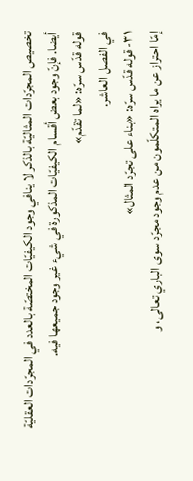تخصيص المجرّدات المثاليّة بالذكر لا ينافي وجود الكيفيّات المختصّة بالعدد في المجرّدات العقليّة أيضا. فإنّ وجود بعض أقسام الكيفيّات المذكورة في شيء غير وجود جميعها فيه.
قوله قدّس سرّه: «لما تقدّم»
في الفصل العاشر.
٣١- قوله قدّس سرّه: «بناء على تجرّد المثال»
إمّا احتراز عن ما يراه المتكلّمون من عدم وجود مجرّد سوى الباري تعالى، و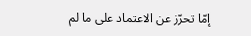إمّا تحرّز عن الاعتماد على ما لم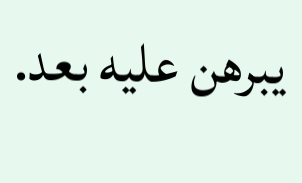يبرهن عليه بعد.